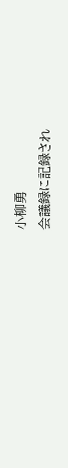小柳勇
会議録に記録され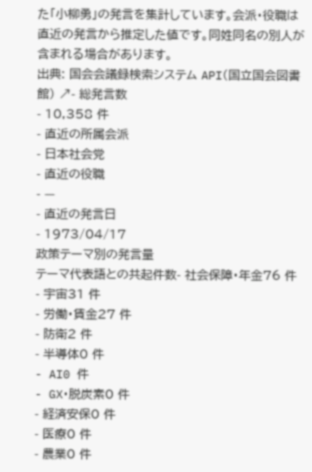た「小柳勇」の発言を集計しています。会派・役職は直近の発言から推定した値です。同姓同名の別人が含まれる場合があります。
出典: 国会会議録検索システム API(国立国会図書館) ↗- 総発言数
- 10,358 件
- 直近の所属会派
- 日本社会党
- 直近の役職
- —
- 直近の発言日
- 1973/04/17
政策テーマ別の発言量
テーマ代表語との共起件数- 社会保障・年金76 件
- 宇宙31 件
- 労働・賃金27 件
- 防衛2 件
- 半導体0 件
- AI0 件
- GX・脱炭素0 件
- 経済安保0 件
- 医療0 件
- 農業0 件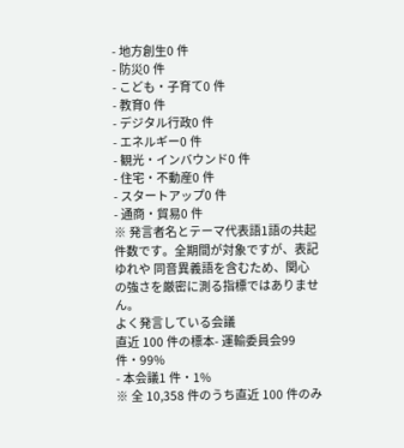- 地方創生0 件
- 防災0 件
- こども・子育て0 件
- 教育0 件
- デジタル行政0 件
- エネルギー0 件
- 観光・インバウンド0 件
- 住宅・不動産0 件
- スタートアップ0 件
- 通商・貿易0 件
※ 発言者名とテーマ代表語1語の共起件数です。全期間が対象ですが、表記ゆれや 同音異義語を含むため、関心の強さを厳密に測る指標ではありません。
よく発言している会議
直近 100 件の標本- 運輸委員会99 件・99%
- 本会議1 件・1%
※ 全 10,358 件のうち直近 100 件のみ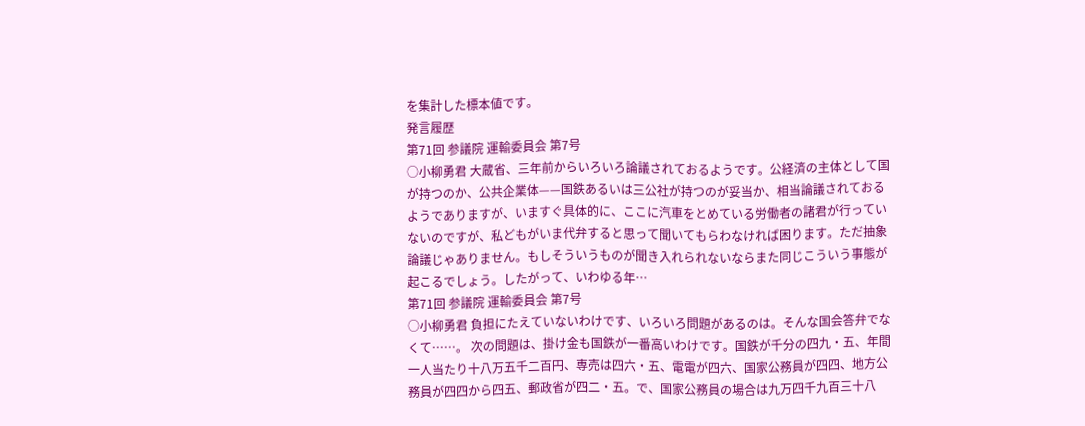を集計した標本値です。
発言履歴
第71回 参議院 運輸委員会 第7号
○小柳勇君 大蔵省、三年前からいろいろ論議されておるようです。公経済の主体として国が持つのか、公共企業体——国鉄あるいは三公社が持つのが妥当か、相当論議されておるようでありますが、いますぐ具体的に、ここに汽車をとめている労働者の諸君が行っていないのですが、私どもがいま代弁すると思って聞いてもらわなければ困ります。ただ抽象論議じゃありません。もしそういうものが聞き入れられないならまた同じこういう事態が起こるでしょう。したがって、いわゆる年…
第71回 参議院 運輸委員会 第7号
○小柳勇君 負担にたえていないわけです、いろいろ問題があるのは。そんな国会答弁でなくて……。 次の問題は、掛け金も国鉄が一番高いわけです。国鉄が千分の四九・五、年間一人当たり十八万五千二百円、専売は四六・五、電電が四六、国家公務員が四四、地方公務員が四四から四五、郵政省が四二・五。で、国家公務員の場合は九万四千九百三十八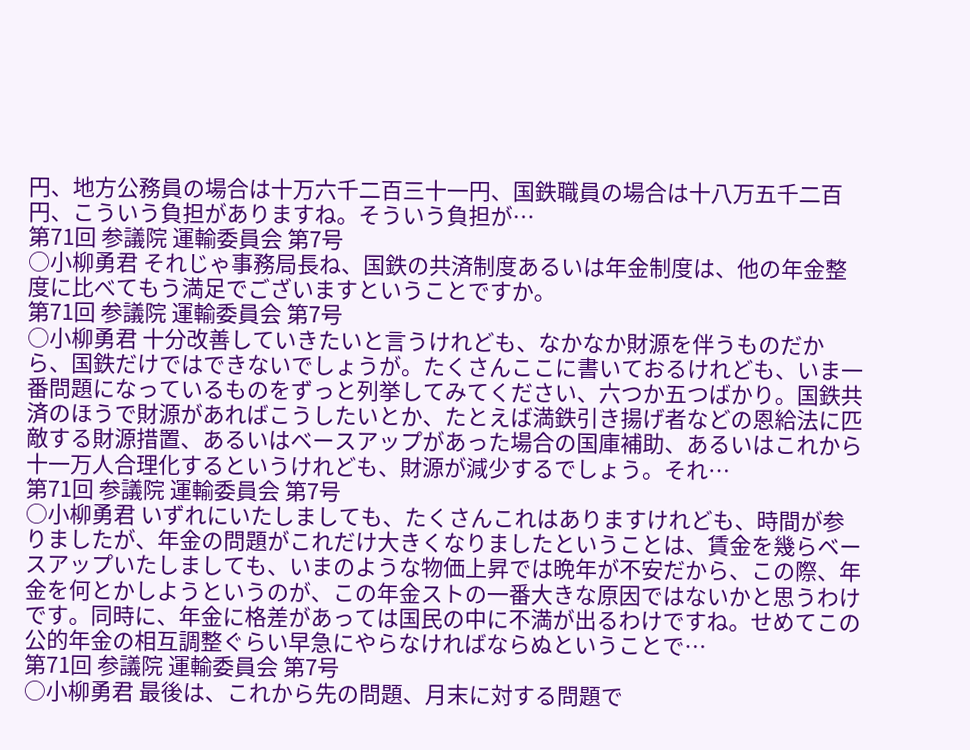円、地方公務員の場合は十万六千二百三十一円、国鉄職員の場合は十八万五千二百円、こういう負担がありますね。そういう負担が…
第71回 参議院 運輸委員会 第7号
○小柳勇君 それじゃ事務局長ね、国鉄の共済制度あるいは年金制度は、他の年金整度に比べてもう満足でございますということですか。
第71回 参議院 運輸委員会 第7号
○小柳勇君 十分改善していきたいと言うけれども、なかなか財源を伴うものだから、国鉄だけではできないでしょうが。たくさんここに書いておるけれども、いま一番問題になっているものをずっと列挙してみてください、六つか五つばかり。国鉄共済のほうで財源があればこうしたいとか、たとえば満鉄引き揚げ者などの恩給法に匹敵する財源措置、あるいはベースアップがあった場合の国庫補助、あるいはこれから十一万人合理化するというけれども、財源が減少するでしょう。それ…
第71回 参議院 運輸委員会 第7号
○小柳勇君 いずれにいたしましても、たくさんこれはありますけれども、時間が参りましたが、年金の問題がこれだけ大きくなりましたということは、賃金を幾らベースアップいたしましても、いまのような物価上昇では晩年が不安だから、この際、年金を何とかしようというのが、この年金ストの一番大きな原因ではないかと思うわけです。同時に、年金に格差があっては国民の中に不満が出るわけですね。せめてこの公的年金の相互調整ぐらい早急にやらなければならぬということで…
第71回 参議院 運輸委員会 第7号
○小柳勇君 最後は、これから先の問題、月末に対する問題で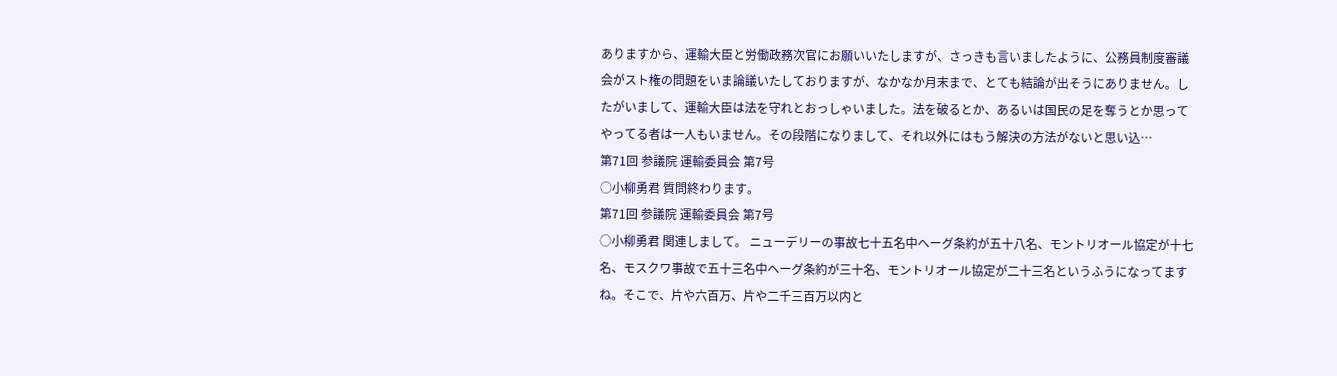ありますから、運輸大臣と労働政務次官にお願いいたしますが、さっきも言いましたように、公務員制度審議会がスト権の問題をいま論議いたしておりますが、なかなか月末まで、とても結論が出そうにありません。したがいまして、運輸大臣は法を守れとおっしゃいました。法を破るとか、あるいは国民の足を奪うとか思ってやってる者は一人もいません。その段階になりまして、それ以外にはもう解決の方法がないと思い込…
第71回 参議院 運輸委員会 第7号
○小柳勇君 質問終わります。
第71回 参議院 運輸委員会 第7号
○小柳勇君 関連しまして。 ニューデリーの事故七十五名中ヘーグ条約が五十八名、モントリオール協定が十七名、モスクワ事故で五十三名中ヘーグ条約が三十名、モントリオール協定が二十三名というふうになってますね。そこで、片や六百万、片や二千三百万以内と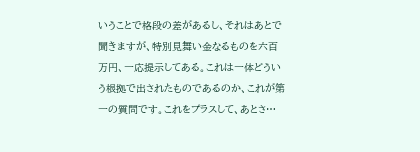いうことで格段の差があるし、それはあとで聞きますが、特別見舞い金なるものを六百万円、一応提示してある。これは一体どういう根拠で出されたものであるのか、これが第一の質問です。これをプラスして、あとさ…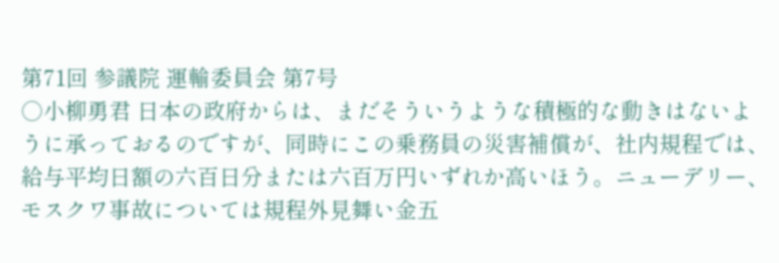第71回 参議院 運輸委員会 第7号
○小柳勇君 日本の政府からは、まだそういうような積極的な動きはないように承っておるのですが、同時にこの乗務員の災害補償が、社内規程では、給与平均日額の六百日分または六百万円いずれか高いほう。ニューデリー、モスクワ事故については規程外見舞い金五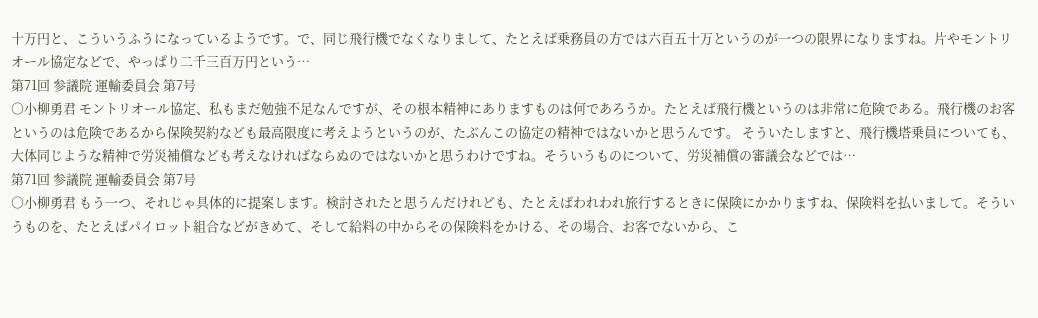十万円と、こういうふうになっているようです。で、同じ飛行機でなくなりまして、たとえば乗務員の方では六百五十万というのが一つの限界になりますね。片やモントリオール協定などで、やっぱり二千三百万円という…
第71回 参議院 運輸委員会 第7号
○小柳勇君 モントリオール協定、私もまだ勉強不足なんですが、その根本精神にありますものは何であろうか。たとえば飛行機というのは非常に危険である。飛行機のお客というのは危険であるから保険契約なども最高限度に考えようというのが、たぶんこの協定の精神ではないかと思うんです。 そういたしますと、飛行機塔乗員についても、大体同じような精神で労災補償なども考えなければならぬのではないかと思うわけですね。そういうものについて、労災補償の審議会などでは…
第71回 参議院 運輸委員会 第7号
○小柳勇君 もう一つ、それじゃ具体的に提案します。検討されたと思うんだけれども、たとえばわれわれ旅行するときに保険にかかりますね、保険料を払いまして。そういうものを、たとえばパイロット組合などがきめて、そして給料の中からその保険料をかける、その場合、お客でないから、こ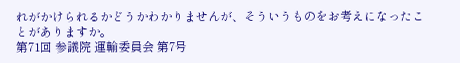れがかけられるかどうかわかりませんが、そういうものをお考えになったことがありますか。
第71回 参議院 運輸委員会 第7号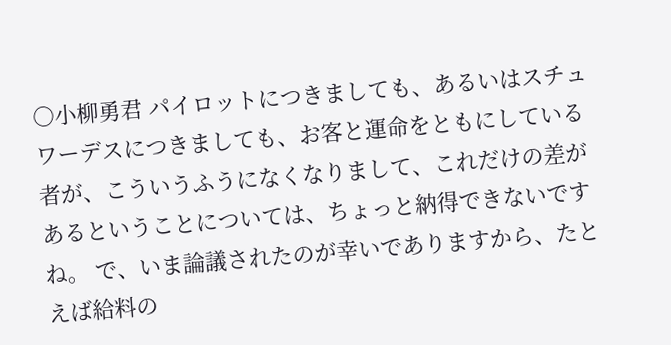○小柳勇君 パイロットにつきましても、あるいはスチュワーデスにつきましても、お客と運命をともにしている者が、こういうふうになくなりまして、これだけの差があるということについては、ちょっと納得できないですね。 で、いま論議されたのが幸いでありますから、たとえば給料の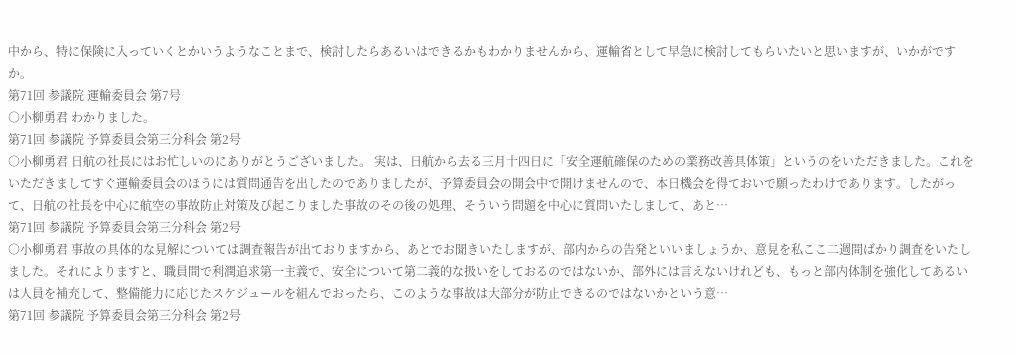中から、特に保険に入っていくとかいうようなことまで、検討したらあるいはできるかもわかりませんから、運輸省として早急に検討してもらいたいと思いますが、いかがですか。
第71回 参議院 運輸委員会 第7号
○小柳勇君 わかりました。
第71回 参議院 予算委員会第三分科会 第2号
○小柳勇君 日航の社長にはお忙しいのにありがとうございました。 実は、日航から去る三月十四日に「安全運航確保のための業務改善具体策」というのをいただきました。これをいただきましてすぐ運輸委員会のほうには質問通告を出したのでありましたが、予算委員会の開会中で開けませんので、本日機会を得ておいで願ったわけであります。したがって、日航の社長を中心に航空の事故防止対策及び起こりました事故のその後の処理、そういう問題を中心に質問いたしまして、あと…
第71回 参議院 予算委員会第三分科会 第2号
○小柳勇君 事故の具体的な見解については調査報告が出ておりますから、あとでお聞きいたしますが、部内からの告発といいましょうか、意見を私ここ二週間ばかり調査をいたしました。それによりますと、職員間で利潤追求第一主義で、安全について第二義的な扱いをしておるのではないか、部外には言えないけれども、もっと部内体制を強化してあるいは人員を補充して、整備能力に応じたスケジュールを組んでおったら、このような事故は大部分が防止できるのではないかという意…
第71回 参議院 予算委員会第三分科会 第2号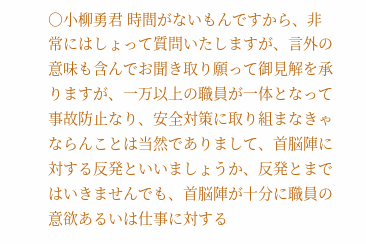○小柳勇君 時間がないもんですから、非常にはしょって質問いたしますが、言外の意味も含んでお聞き取り願って御見解を承りますが、一万以上の職員が一体となって事故防止なり、安全対策に取り組まなきゃならんことは当然でありまして、首脳陣に対する反発といいましょうか、反発とまではいきませんでも、首脳陣が十分に職員の意欲あるいは仕事に対する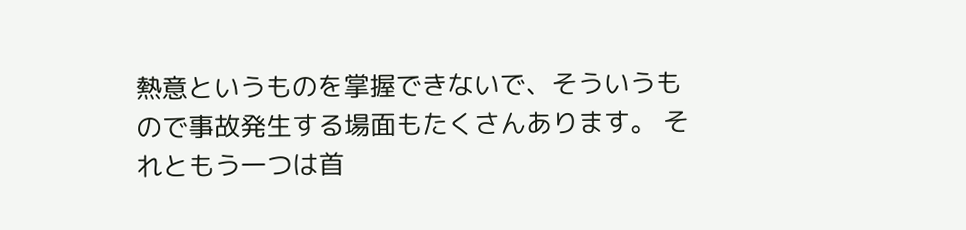熱意というものを掌握できないで、そういうもので事故発生する場面もたくさんあります。 それともう一つは首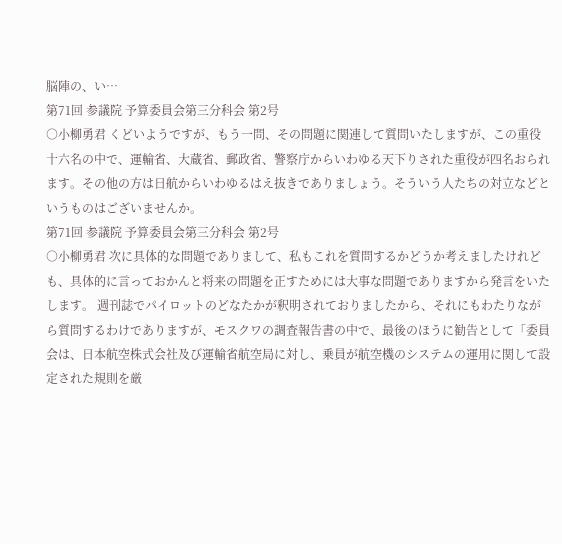脳陣の、い…
第71回 参議院 予算委員会第三分科会 第2号
○小柳勇君 くどいようですが、もう一問、その問題に関連して質問いたしますが、この重役十六名の中で、運輸省、大蔵省、郵政省、警察庁からいわゆる天下りされた重役が四名おられます。その他の方は日航からいわゆるはえ抜きでありましょう。そういう人たちの対立などというものはございませんか。
第71回 参議院 予算委員会第三分科会 第2号
○小柳勇君 次に具体的な問題でありまして、私もこれを質問するかどうか考えましたけれども、具体的に言っておかんと将来の問題を正すためには大事な問題でありますから発言をいたします。 週刊誌でパイロットのどなたかが釈明されておりましたから、それにもわたりながら質問するわけでありますが、モスクワの調査報告書の中で、最後のほうに勧告として「委員会は、日本航空株式会社及び運輸省航空局に対し、乗員が航空機のシステムの運用に関して設定された規則を厳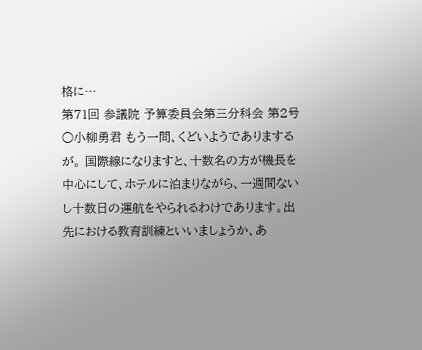格に…
第71回 参議院 予算委員会第三分科会 第2号
○小柳勇君 もう一問、くどいようでありまするが。 国際線になりますと、十数名の方が機長を中心にして、ホテルに泊まりながら、一週間ないし十数日の運航をやられるわけであります。出先における教育訓練といいましょうか、あ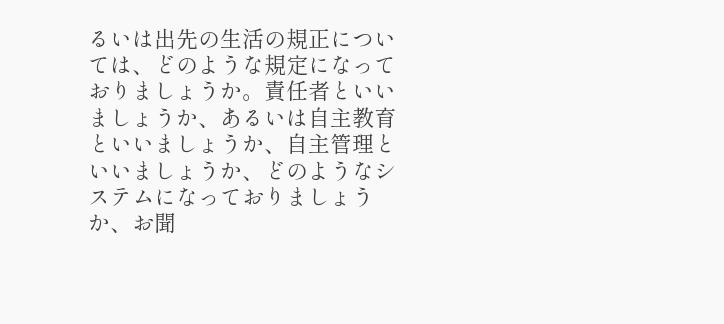るいは出先の生活の規正については、どのような規定になっておりましょうか。責任者といいましょうか、あるいは自主教育といいましょうか、自主管理といいましょうか、どのようなシステムになっておりましょうか、お聞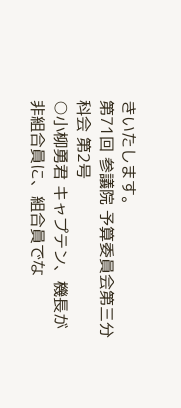きいたします。
第71回 参議院 予算委員会第三分科会 第2号
○小柳勇君 キャプテン、機長が非組合員に、組合員でな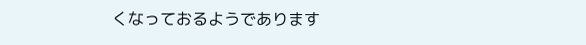くなっておるようであります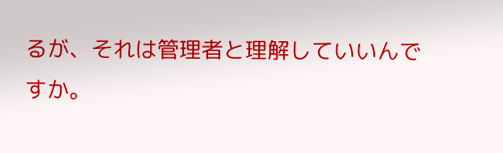るが、それは管理者と理解していいんですか。